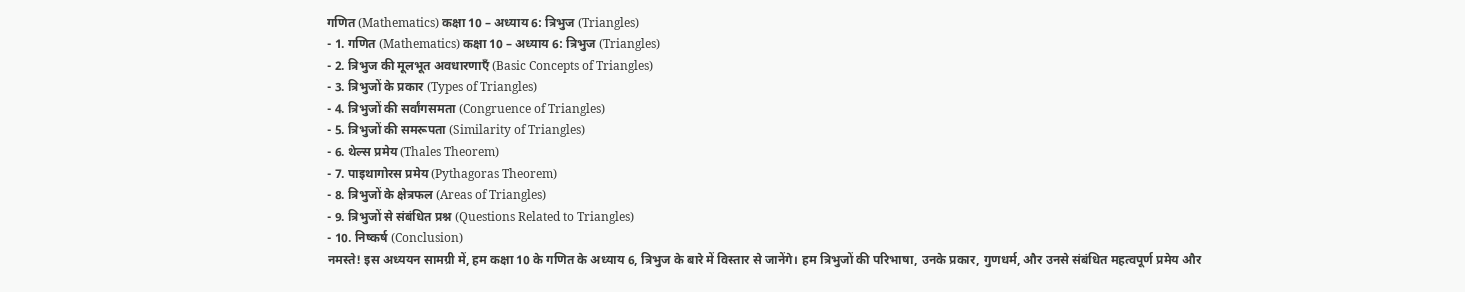गणित (Mathematics) कक्षा 10 – अध्याय 6: त्रिभुज (Triangles)
- 1. गणित (Mathematics) कक्षा 10 – अध्याय 6: त्रिभुज (Triangles)
- 2. त्रिभुज की मूलभूत अवधारणाएँ (Basic Concepts of Triangles)
- 3. त्रिभुजों के प्रकार (Types of Triangles)
- 4. त्रिभुजों की सर्वांगसमता (Congruence of Triangles)
- 5. त्रिभुजों की समरूपता (Similarity of Triangles)
- 6. थेल्स प्रमेय (Thales Theorem)
- 7. पाइथागोरस प्रमेय (Pythagoras Theorem)
- 8. त्रिभुजों के क्षेत्रफल (Areas of Triangles)
- 9. त्रिभुजों से संबंधित प्रश्न (Questions Related to Triangles)
- 10. निष्कर्ष (Conclusion)
नमस्ते! इस अध्ययन सामग्री में, हम कक्षा 10 के गणित के अध्याय 6, त्रिभुज के बारे में विस्तार से जानेंगे। हम त्रिभुजों की परिभाषा, उनके प्रकार, गुणधर्म, और उनसे संबंधित महत्वपूर्ण प्रमेय और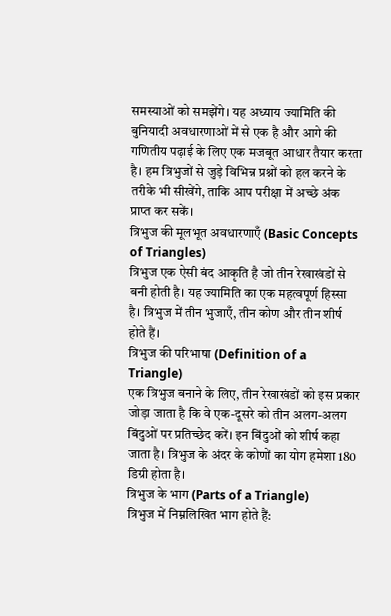समस्याओं को समझेंगे। यह अध्याय ज्यामिति की बुनियादी अवधारणाओं में से एक है और आगे की गणितीय पढ़ाई के लिए एक मजबूत आधार तैयार करता है। हम त्रिभुजों से जुड़े विभिन्न प्रश्नों को हल करने के तरीके भी सीखेंगे, ताकि आप परीक्षा में अच्छे अंक प्राप्त कर सकें।
त्रिभुज की मूलभूत अवधारणाएँ (Basic Concepts of Triangles)
त्रिभुज एक ऐसी बंद आकृति है जो तीन रेखाखंडों से बनी होती है। यह ज्यामिति का एक महत्वपूर्ण हिस्सा है। त्रिभुज में तीन भुजाएँ, तीन कोण और तीन शीर्ष होते हैं।
त्रिभुज की परिभाषा (Definition of a Triangle)
एक त्रिभुज बनाने के लिए, तीन रेखाखंडों को इस प्रकार जोड़ा जाता है कि वे एक-दूसरे को तीन अलग-अलग बिंदुओं पर प्रतिच्छेद करें। इन बिंदुओं को शीर्ष कहा जाता है। त्रिभुज के अंदर के कोणों का योग हमेशा 180 डिग्री होता है।
त्रिभुज के भाग (Parts of a Triangle)
त्रिभुज में निम्नलिखित भाग होते हैं: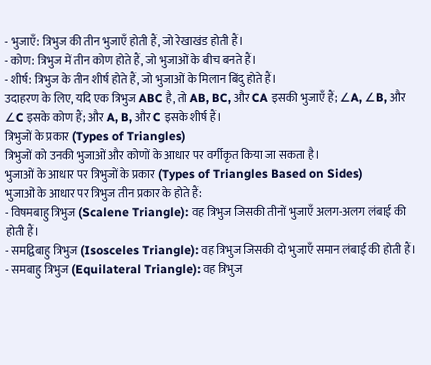- भुजाएँ: त्रिभुज की तीन भुजाएँ होती हैं, जो रेखाखंड होती हैं।
- कोण: त्रिभुज में तीन कोण होते हैं, जो भुजाओं के बीच बनते हैं।
- शीर्ष: त्रिभुज के तीन शीर्ष होते हैं, जो भुजाओं के मिलान बिंदु होते हैं।
उदाहरण के लिए, यदि एक त्रिभुज ABC है, तो AB, BC, और CA इसकी भुजाएँ हैं; ∠A, ∠B, और ∠C इसके कोण हैं; और A, B, और C इसके शीर्ष हैं।
त्रिभुजों के प्रकार (Types of Triangles)
त्रिभुजों को उनकी भुजाओं और कोणों के आधार पर वर्गीकृत किया जा सकता है।
भुजाओं के आधार पर त्रिभुजों के प्रकार (Types of Triangles Based on Sides)
भुजाओं के आधार पर त्रिभुज तीन प्रकार के होते हैं:
- विषमबाहु त्रिभुज (Scalene Triangle): वह त्रिभुज जिसकी तीनों भुजाएँ अलग-अलग लंबाई की होती हैं।
- समद्विबाहु त्रिभुज (Isosceles Triangle): वह त्रिभुज जिसकी दो भुजाएँ समान लंबाई की होती हैं।
- समबाहु त्रिभुज (Equilateral Triangle): वह त्रिभुज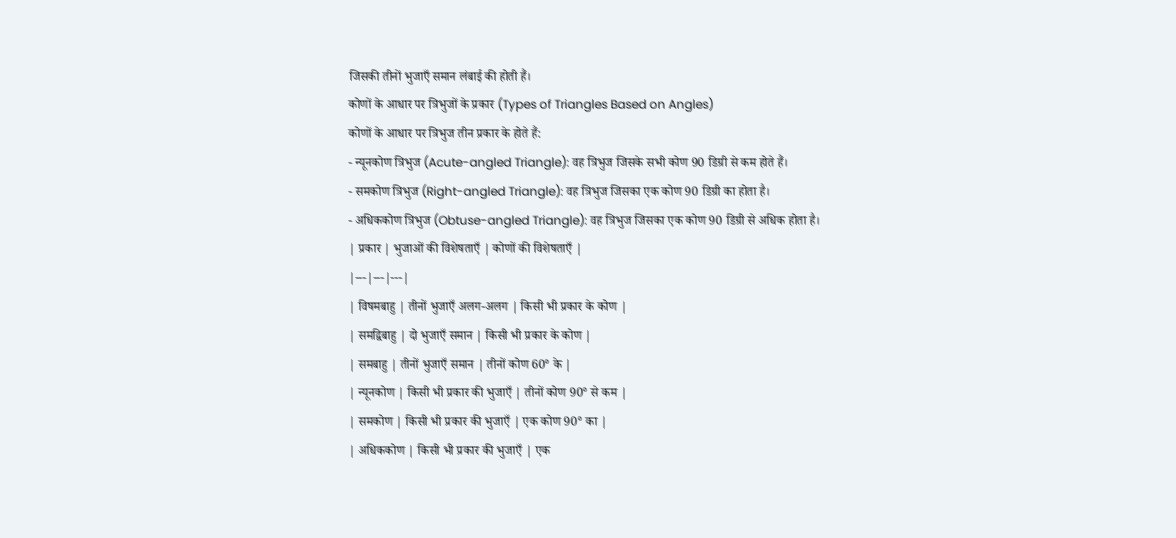जिसकी तीनों भुजाएँ समान लंबाई की होती हैं।
कोणों के आधार पर त्रिभुजों के प्रकार (Types of Triangles Based on Angles)
कोणों के आधार पर त्रिभुज तीन प्रकार के होते हैं:
- न्यूनकोण त्रिभुज (Acute-angled Triangle): वह त्रिभुज जिसके सभी कोण 90 डिग्री से कम होते हैं।
- समकोण त्रिभुज (Right-angled Triangle): वह त्रिभुज जिसका एक कोण 90 डिग्री का होता है।
- अधिककोण त्रिभुज (Obtuse-angled Triangle): वह त्रिभुज जिसका एक कोण 90 डिग्री से अधिक होता है।
| प्रकार | भुजाओं की विशेषताएँ | कोणों की विशेषताएँ |
|---|---|---|
| विषमबाहु | तीनों भुजाएँ अलग-अलग | किसी भी प्रकार के कोण |
| समद्विबाहु | दो भुजाएँ समान | किसी भी प्रकार के कोण |
| समबाहु | तीनों भुजाएँ समान | तीनों कोण 60° के |
| न्यूनकोण | किसी भी प्रकार की भुजाएँ | तीनों कोण 90° से कम |
| समकोण | किसी भी प्रकार की भुजाएँ | एक कोण 90° का |
| अधिककोण | किसी भी प्रकार की भुजाएँ | एक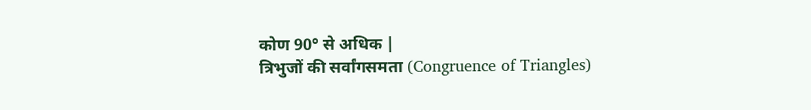कोण 90° से अधिक |
त्रिभुजों की सर्वांगसमता (Congruence of Triangles)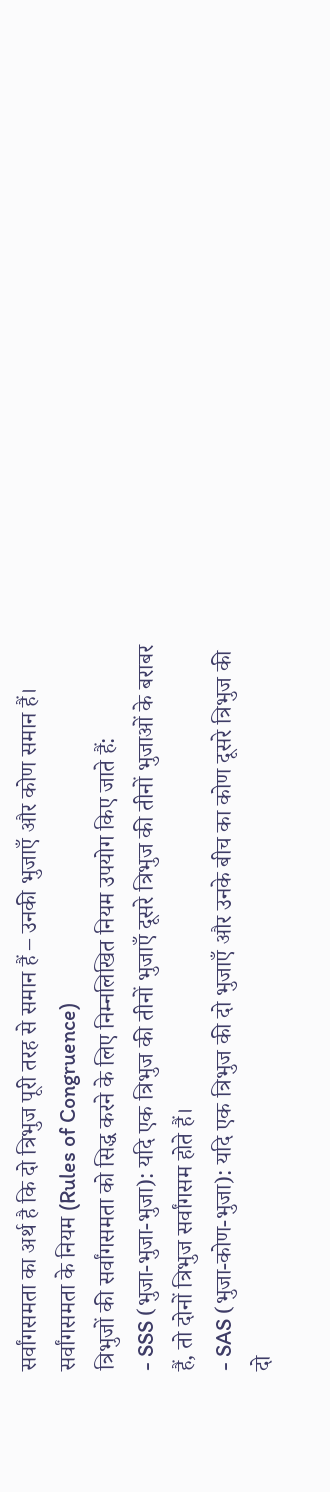सर्वांगसमता का अर्थ है कि दो त्रिभुज पूरी तरह से समान हैं – उनकी भुजाएँ और कोण समान हैं।
सर्वांगसमता के नियम (Rules of Congruence)
त्रिभुजों की सर्वांगसमता को सिद्ध करने के लिए निम्नलिखित नियम उपयोग किए जाते हैं:
- SSS (भुजा-भुजा-भुजा): यदि एक त्रिभुज की तीनों भुजाएँ दूसरे त्रिभुज की तीनों भुजाओं के बराबर हैं, तो दोनों त्रिभुज सर्वांगसम होते हैं।
- SAS (भुजा-कोण-भुजा): यदि एक त्रिभुज की दो भुजाएँ और उनके बीच का कोण दूसरे त्रिभुज की दो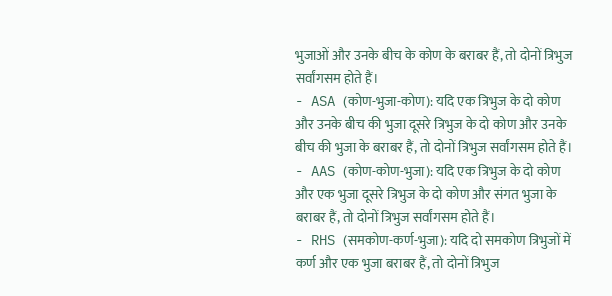भुजाओं और उनके बीच के कोण के बराबर हैं, तो दोनों त्रिभुज सर्वांगसम होते हैं।
- ASA (कोण-भुजा-कोण): यदि एक त्रिभुज के दो कोण और उनके बीच की भुजा दूसरे त्रिभुज के दो कोण और उनके बीच की भुजा के बराबर हैं, तो दोनों त्रिभुज सर्वांगसम होते हैं।
- AAS (कोण-कोण-भुजा): यदि एक त्रिभुज के दो कोण और एक भुजा दूसरे त्रिभुज के दो कोण और संगत भुजा के बराबर हैं, तो दोनों त्रिभुज सर्वांगसम होते हैं।
- RHS (समकोण-कर्ण-भुजा): यदि दो समकोण त्रिभुजों में कर्ण और एक भुजा बराबर हैं, तो दोनों त्रिभुज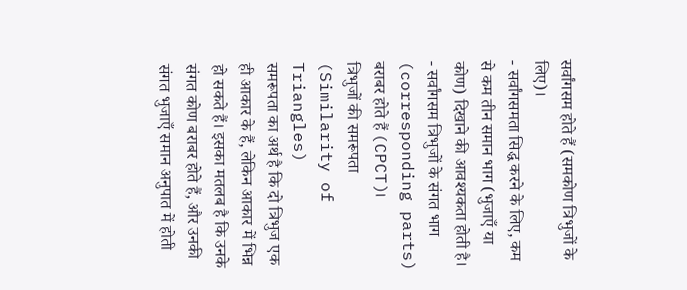सर्वांगसम होते हैं (समकोण त्रिभुजों के लिए)।
- सर्वांगसमता सिद्ध करने के लिए, कम से कम तीन समान भाग (भुजाएँ या कोण) दिखाने की आवश्यकता होती है।
- सर्वांगसम त्रिभुजों के संगत भाग (corresponding parts) बराबर होते हैं (CPCT)।
त्रिभुजों की समरूपता (Similarity of Triangles)
समरूपता का अर्थ है कि दो त्रिभुज एक ही आकार के हैं, लेकिन आकार में भिन्न हो सकते हैं। इसका मतलब है कि उनके संगत कोण बराबर होते हैं, और उनकी संगत भुजाएँ समान अनुपात में होती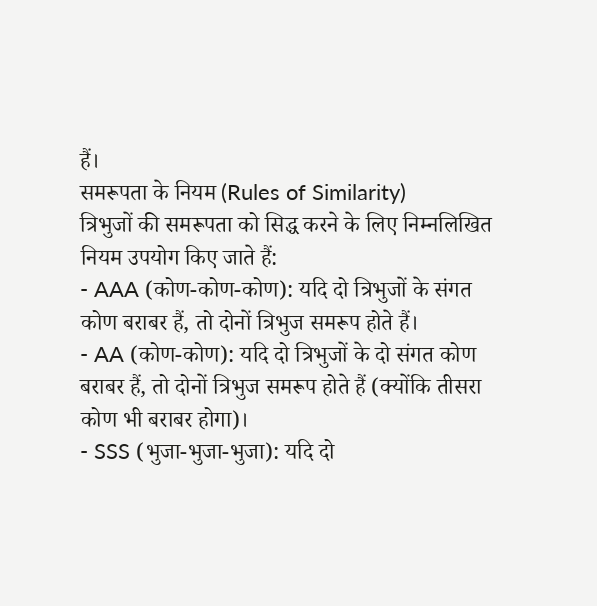हैं।
समरूपता के नियम (Rules of Similarity)
त्रिभुजों की समरूपता को सिद्ध करने के लिए निम्नलिखित नियम उपयोग किए जाते हैं:
- AAA (कोण-कोण-कोण): यदि दो त्रिभुजों के संगत कोण बराबर हैं, तो दोनों त्रिभुज समरूप होते हैं।
- AA (कोण-कोण): यदि दो त्रिभुजों के दो संगत कोण बराबर हैं, तो दोनों त्रिभुज समरूप होते हैं (क्योंकि तीसरा कोण भी बराबर होगा)।
- SSS (भुजा-भुजा-भुजा): यदि दो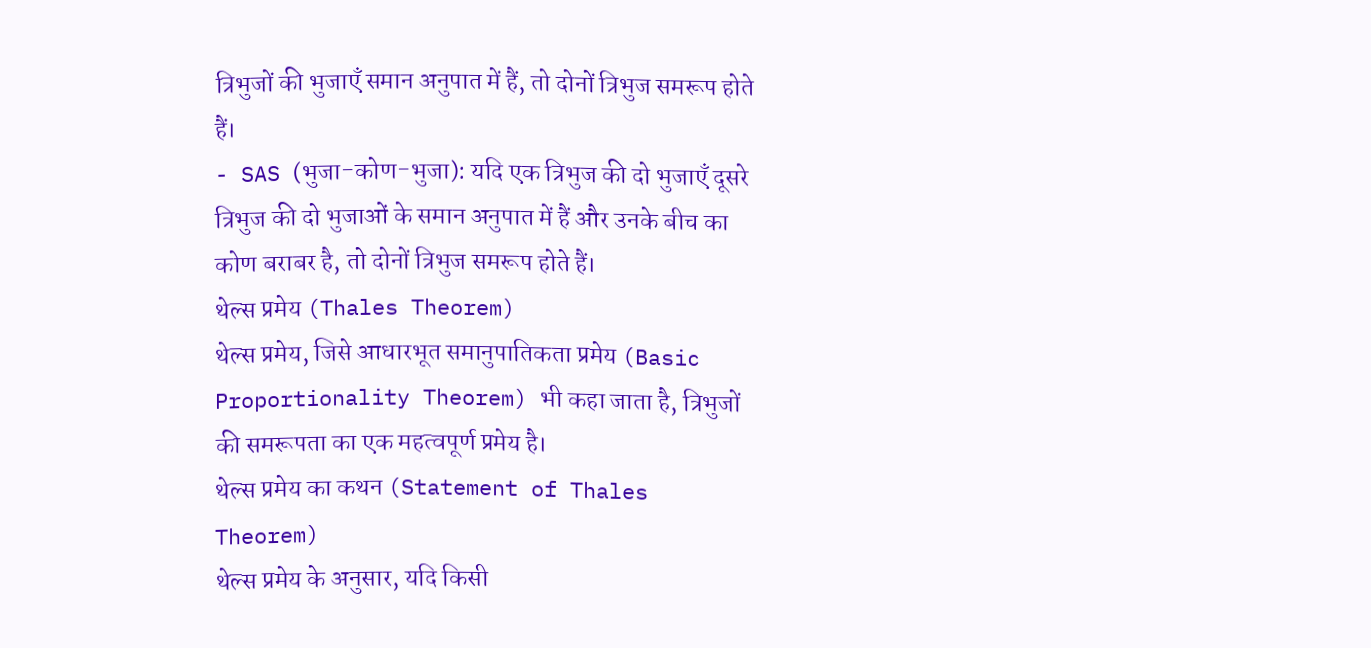त्रिभुजों की भुजाएँ समान अनुपात में हैं, तो दोनों त्रिभुज समरूप होते हैं।
- SAS (भुजा-कोण-भुजा): यदि एक त्रिभुज की दो भुजाएँ दूसरे त्रिभुज की दो भुजाओं के समान अनुपात में हैं और उनके बीच का कोण बराबर है, तो दोनों त्रिभुज समरूप होते हैं।
थेल्स प्रमेय (Thales Theorem)
थेल्स प्रमेय, जिसे आधारभूत समानुपातिकता प्रमेय (Basic Proportionality Theorem) भी कहा जाता है, त्रिभुजों की समरूपता का एक महत्वपूर्ण प्रमेय है।
थेल्स प्रमेय का कथन (Statement of Thales Theorem)
थेल्स प्रमेय के अनुसार, यदि किसी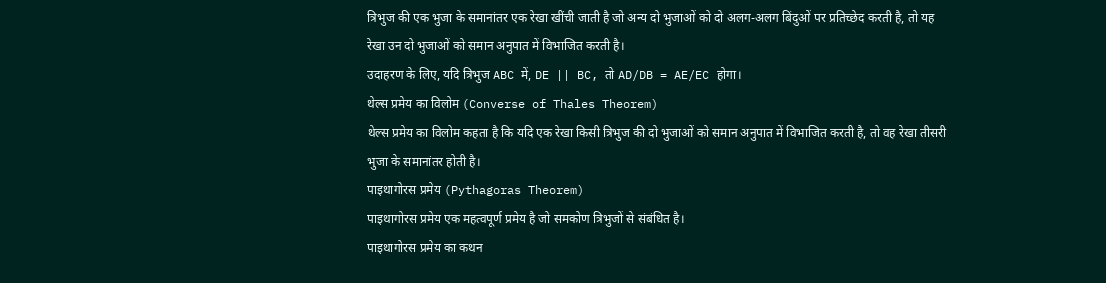त्रिभुज की एक भुजा के समानांतर एक रेखा खींची जाती है जो अन्य दो भुजाओं को दो अलग-अलग बिंदुओं पर प्रतिच्छेद करती है, तो यह रेखा उन दो भुजाओं को समान अनुपात में विभाजित करती है।
उदाहरण के लिए, यदि त्रिभुज ABC में, DE || BC, तो AD/DB = AE/EC होगा।
थेल्स प्रमेय का विलोम (Converse of Thales Theorem)
थेल्स प्रमेय का विलोम कहता है कि यदि एक रेखा किसी त्रिभुज की दो भुजाओं को समान अनुपात में विभाजित करती है, तो वह रेखा तीसरी भुजा के समानांतर होती है।
पाइथागोरस प्रमेय (Pythagoras Theorem)
पाइथागोरस प्रमेय एक महत्वपूर्ण प्रमेय है जो समकोण त्रिभुजों से संबंधित है।
पाइथागोरस प्रमेय का कथन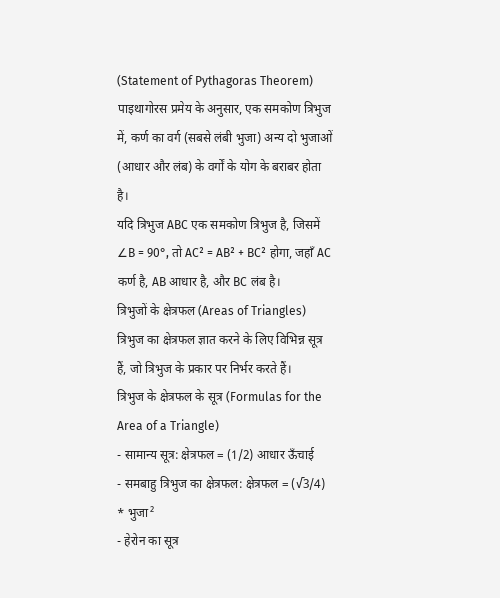(Statement of Pythagoras Theorem)
पाइथागोरस प्रमेय के अनुसार, एक समकोण त्रिभुज में, कर्ण का वर्ग (सबसे लंबी भुजा) अन्य दो भुजाओं (आधार और लंब) के वर्गों के योग के बराबर होता है।
यदि त्रिभुज ABC एक समकोण त्रिभुज है, जिसमें ∠B = 90°, तो AC² = AB² + BC² होगा, जहाँ AC कर्ण है, AB आधार है, और BC लंब है।
त्रिभुजों के क्षेत्रफल (Areas of Triangles)
त्रिभुज का क्षेत्रफल ज्ञात करने के लिए विभिन्न सूत्र हैं, जो त्रिभुज के प्रकार पर निर्भर करते हैं।
त्रिभुज के क्षेत्रफल के सूत्र (Formulas for the Area of a Triangle)
- सामान्य सूत्र: क्षेत्रफल = (1/2) आधार ऊँचाई
- समबाहु त्रिभुज का क्षेत्रफल: क्षेत्रफल = (√3/4) * भुजा²
- हेरोन का सूत्र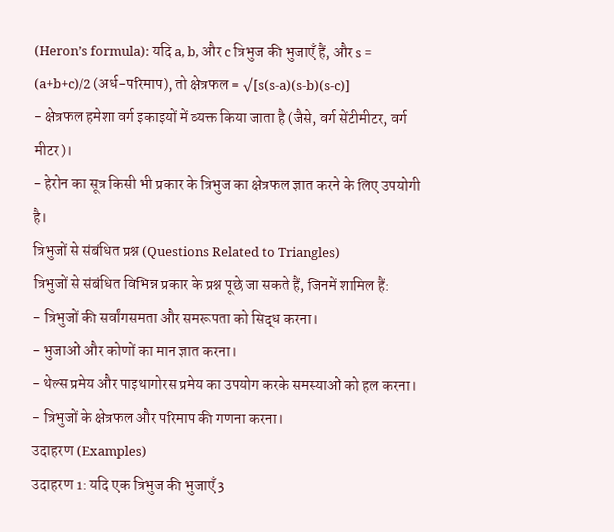(Heron’s formula): यदि a, b, और c त्रिभुज की भुजाएँ हैं, और s = (a+b+c)/2 (अर्ध-परिमाप), तो क्षेत्रफल = √[s(s-a)(s-b)(s-c)]
- क्षेत्रफल हमेशा वर्ग इकाइयों में व्यक्त किया जाता है (जैसे, वर्ग सेंटीमीटर, वर्ग मीटर)।
- हेरोन का सूत्र किसी भी प्रकार के त्रिभुज का क्षेत्रफल ज्ञात करने के लिए उपयोगी है।
त्रिभुजों से संबंधित प्रश्न (Questions Related to Triangles)
त्रिभुजों से संबंधित विभिन्न प्रकार के प्रश्न पूछे जा सकते हैं, जिनमें शामिल हैं:
- त्रिभुजों की सर्वांगसमता और समरूपता को सिद्ध करना।
- भुजाओं और कोणों का मान ज्ञात करना।
- थेल्स प्रमेय और पाइथागोरस प्रमेय का उपयोग करके समस्याओं को हल करना।
- त्रिभुजों के क्षेत्रफल और परिमाप की गणना करना।
उदाहरण (Examples)
उदाहरण 1: यदि एक त्रिभुज की भुजाएँ 3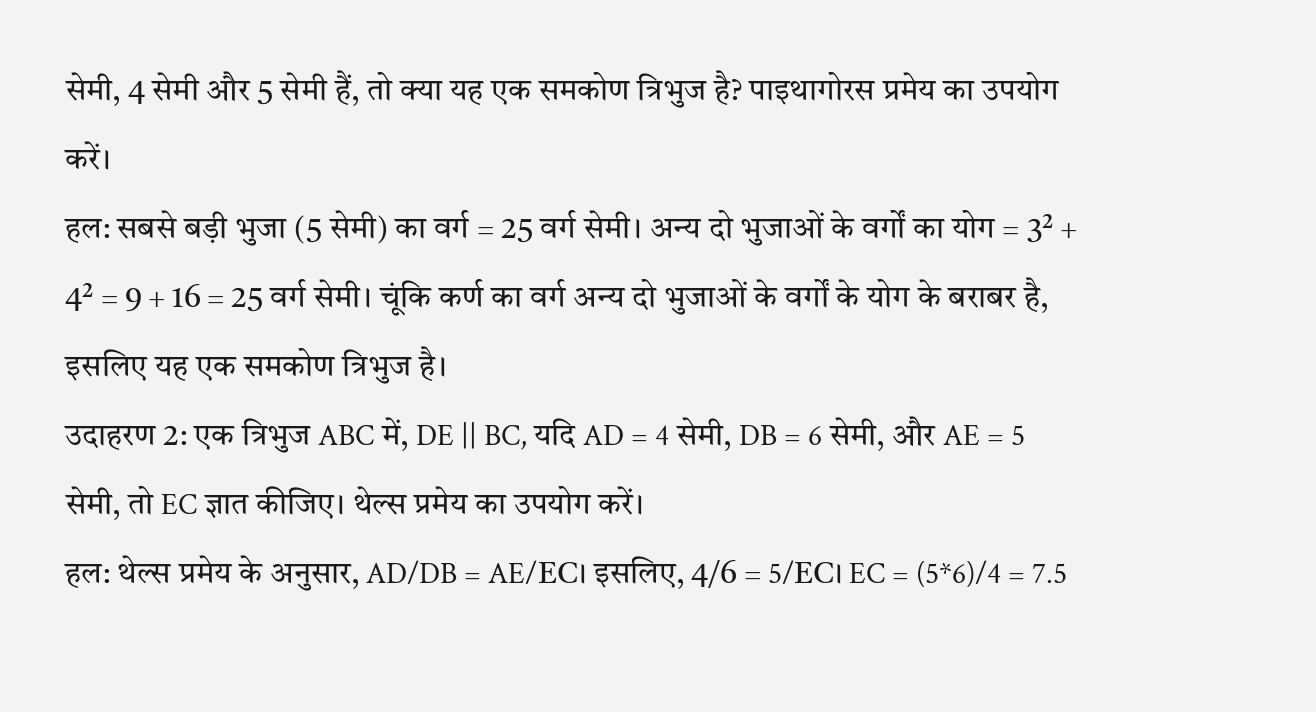सेमी, 4 सेमी और 5 सेमी हैं, तो क्या यह एक समकोण त्रिभुज है? पाइथागोरस प्रमेय का उपयोग करें।
हल: सबसे बड़ी भुजा (5 सेमी) का वर्ग = 25 वर्ग सेमी। अन्य दो भुजाओं के वर्गों का योग = 3² + 4² = 9 + 16 = 25 वर्ग सेमी। चूंकि कर्ण का वर्ग अन्य दो भुजाओं के वर्गों के योग के बराबर है, इसलिए यह एक समकोण त्रिभुज है।
उदाहरण 2: एक त्रिभुज ABC में, DE || BC, यदि AD = 4 सेमी, DB = 6 सेमी, और AE = 5 सेमी, तो EC ज्ञात कीजिए। थेल्स प्रमेय का उपयोग करें।
हल: थेल्स प्रमेय के अनुसार, AD/DB = AE/EC। इसलिए, 4/6 = 5/EC। EC = (5*6)/4 = 7.5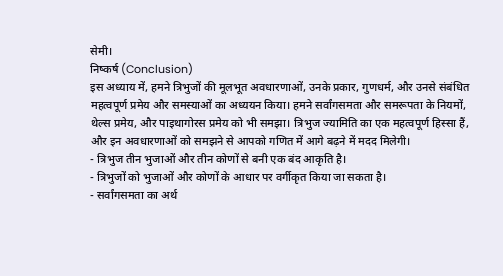सेमी।
निष्कर्ष (Conclusion)
इस अध्याय में, हमने त्रिभुजों की मूलभूत अवधारणाओं, उनके प्रकार, गुणधर्म, और उनसे संबंधित महत्वपूर्ण प्रमेय और समस्याओं का अध्ययन किया। हमने सर्वांगसमता और समरूपता के नियमों, थेल्स प्रमेय, और पाइथागोरस प्रमेय को भी समझा। त्रिभुज ज्यामिति का एक महत्वपूर्ण हिस्सा हैं, और इन अवधारणाओं को समझने से आपको गणित में आगे बढ़ने में मदद मिलेगी।
- त्रिभुज तीन भुजाओं और तीन कोणों से बनी एक बंद आकृति है।
- त्रिभुजों को भुजाओं और कोणों के आधार पर वर्गीकृत किया जा सकता है।
- सर्वांगसमता का अर्थ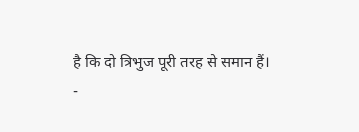है कि दो त्रिभुज पूरी तरह से समान हैं।
-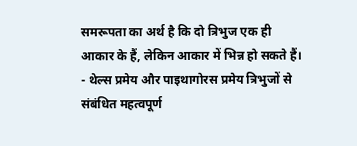समरूपता का अर्थ है कि दो त्रिभुज एक ही आकार के हैं, लेकिन आकार में भिन्न हो सकते हैं।
- थेल्स प्रमेय और पाइथागोरस प्रमेय त्रिभुजों से संबंधित महत्वपूर्ण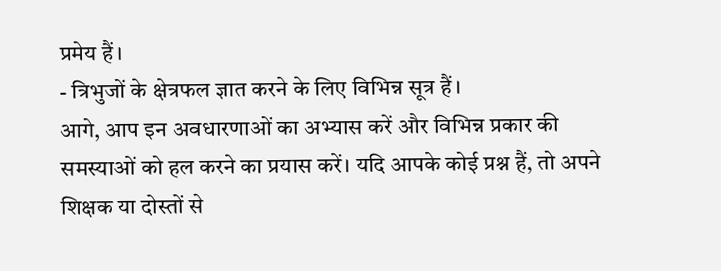प्रमेय हैं।
- त्रिभुजों के क्षेत्रफल ज्ञात करने के लिए विभिन्न सूत्र हैं।
आगे, आप इन अवधारणाओं का अभ्यास करें और विभिन्न प्रकार की समस्याओं को हल करने का प्रयास करें। यदि आपके कोई प्रश्न हैं, तो अपने शिक्षक या दोस्तों से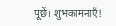पूछें। शुभकामनाएँ!